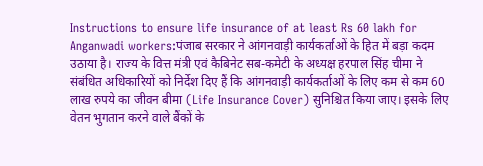Instructions to ensure life insurance of at least Rs 60 lakh for Anganwadi workers:पंजाब सरकार ने आंगनवाड़ी कार्यकर्ताओं के हित में बड़ा कदम उठाया है। राज्य के वित्त मंत्री एवं कैबिनेट सब-कमेटी के अध्यक्ष हरपाल सिंह चीमा ने संबंधित अधिकारियों को निर्देश दिए हैं कि आंगनवाड़ी कार्यकर्ताओं के लिए कम से कम 60 लाख रुपये का जीवन बीमा (Life Insurance Cover) सुनिश्चित किया जाए। इसके लिए वेतन भुगतान करने वाले बैंकों के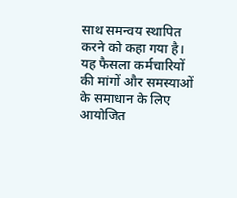साथ समन्वय स्थापित करने को कहा गया है।
यह फैसला कर्मचारियों की मांगों और समस्याओं के समाधान के लिए आयोजित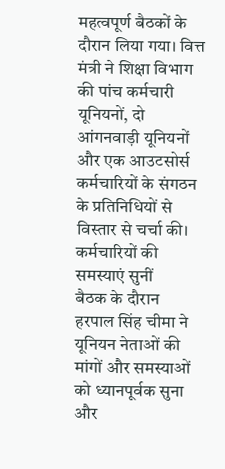महत्वपूर्ण बैठकों के दौरान लिया गया। वित्त मंत्री ने शिक्षा विभाग की पांच कर्मचारी यूनियनों, दो आंगनवाड़ी यूनियनों और एक आउटसोर्स कर्मचारियों के संगठन के प्रतिनिधियों से विस्तार से चर्चा की।
कर्मचारियों की समस्याएं सुनीं
बैठक के दौरान हरपाल सिंह चीमा ने यूनियन नेताओं की मांगों और समस्याओं को ध्यानपूर्वक सुना और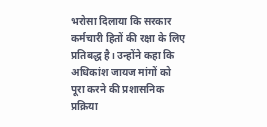भरोसा दिलाया कि सरकार कर्मचारी हितों की रक्षा के लिए प्रतिबद्ध है। उन्होंने कहा कि अधिकांश जायज मांगों को पूरा करने की प्रशासनिक प्रक्रिया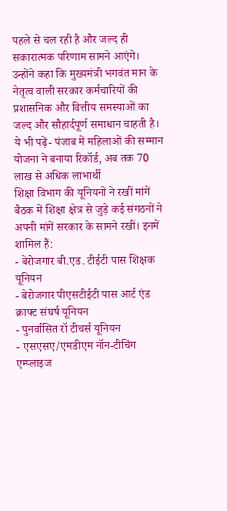पहले से चल रही है और जल्द ही सकारात्मक परिणाम सामने आएंगे। उन्होंने कहा कि मुख्यमंत्री भगवंत मान के नेतृत्व वाली सरकार कर्मचारियों की प्रशासनिक और वित्तीय समस्याओं का जल्द और सौहार्दपूर्ण समाधान चाहती है।
ये भी पढ़ें- पंजाब में महिलाओं की सम्मान योजना ने बनाया रिकॉर्ड, अब तक 70 लाख से अधिक लाभार्थी
शिक्षा विभाग की यूनियनों ने रखीं मांगें
बैठक में शिक्षा क्षेत्र से जुड़े कई संगठनों ने अपनी मांगें सरकार के सामने रखीं। इनमें शामिल हैं:
- बेरोजगार बी.एड. टीईटी पास शिक्षक यूनियन
- बेरोजगार पीएसटीईटी पास आर्ट एंड क्राफ्ट संघर्ष यूनियन
- पुनर्वासित रॉ टीचर्स यूनियन
- एसएसए/एमडीएम नॉन-टीचिंग एम्प्लाइज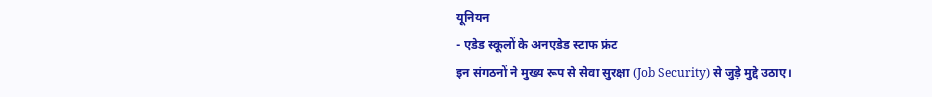यूनियन
- एडेड स्कूलों के अनएडेड स्टाफ फ्रंट
इन संगठनों ने मुख्य रूप से सेवा सुरक्षा (Job Security) से जुड़े मुद्दे उठाए।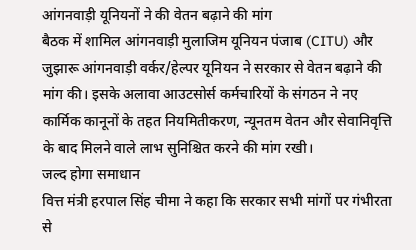आंगनवाड़ी यूनियनों ने की वेतन बढ़ाने की मांग
बैठक में शामिल आंगनवाड़ी मुलाजिम यूनियन पंजाब (CITU) और जुझारू आंगनवाड़ी वर्कर/हेल्पर यूनियन ने सरकार से वेतन बढ़ाने की मांग की। इसके अलावा आउटसोर्स कर्मचारियों के संगठन ने नए कार्मिक कानूनों के तहत नियमितीकरण, न्यूनतम वेतन और सेवानिवृत्ति के बाद मिलने वाले लाभ सुनिश्चित करने की मांग रखी।
जल्द होगा समाधान
वित्त मंत्री हरपाल सिंह चीमा ने कहा कि सरकार सभी मांगों पर गंभीरता से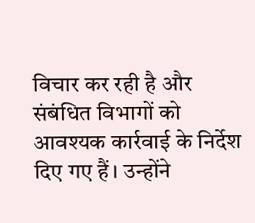विचार कर रही है और संबंधित विभागों को आवश्यक कार्रवाई के निर्देश दिए गए हैं। उन्होंने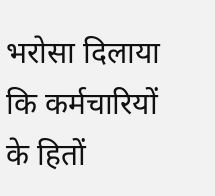भरोसा दिलाया कि कर्मचारियों के हितों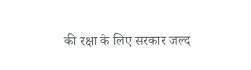की रक्षा के लिए सरकार जल्द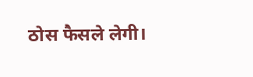ठोस फैसले लेगी।